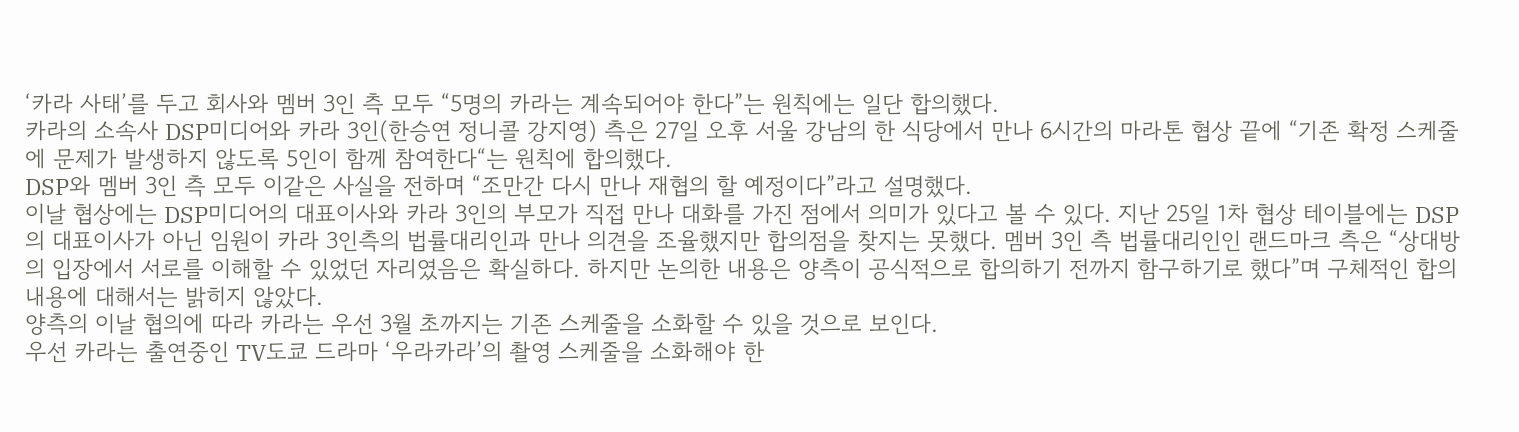‘카라 사태’를 두고 회사와 멤버 3인 측 모두 “5명의 카라는 계속되어야 한다”는 원칙에는 일단 합의했다.
카라의 소속사 DSP미디어와 카라 3인(한승연 정니콜 강지영) 측은 27일 오후 서울 강남의 한 식당에서 만나 6시간의 마라톤 협상 끝에 “기존 확정 스케줄에 문제가 발생하지 않도록 5인이 함께 참여한다“는 원칙에 합의했다.
DSP와 멤버 3인 측 모두 이같은 사실을 전하며 “조만간 다시 만나 재협의 할 예정이다”라고 설명했다.
이날 협상에는 DSP미디어의 대표이사와 카라 3인의 부모가 직접 만나 대화를 가진 점에서 의미가 있다고 볼 수 있다. 지난 25일 1차 협상 테이블에는 DSP의 대표이사가 아닌 임원이 카라 3인측의 법률대리인과 만나 의견을 조율했지만 합의점을 찾지는 못했다. 멤버 3인 측 법률대리인인 랜드마크 측은 “상대방의 입장에서 서로를 이해할 수 있었던 자리였음은 확실하다. 하지만 논의한 내용은 양측이 공식적으로 합의하기 전까지 함구하기로 했다”며 구체적인 합의 내용에 대해서는 밝히지 않았다.
양측의 이날 협의에 따라 카라는 우선 3월 초까지는 기존 스케줄을 소화할 수 있을 것으로 보인다.
우선 카라는 출연중인 TV도쿄 드라마 ‘우라카라’의 촬영 스케줄을 소화해야 한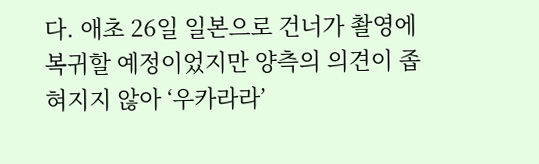다. 애초 26일 일본으로 건너가 촬영에 복귀할 예정이었지만 양측의 의견이 좁혀지지 않아 ‘우카라라’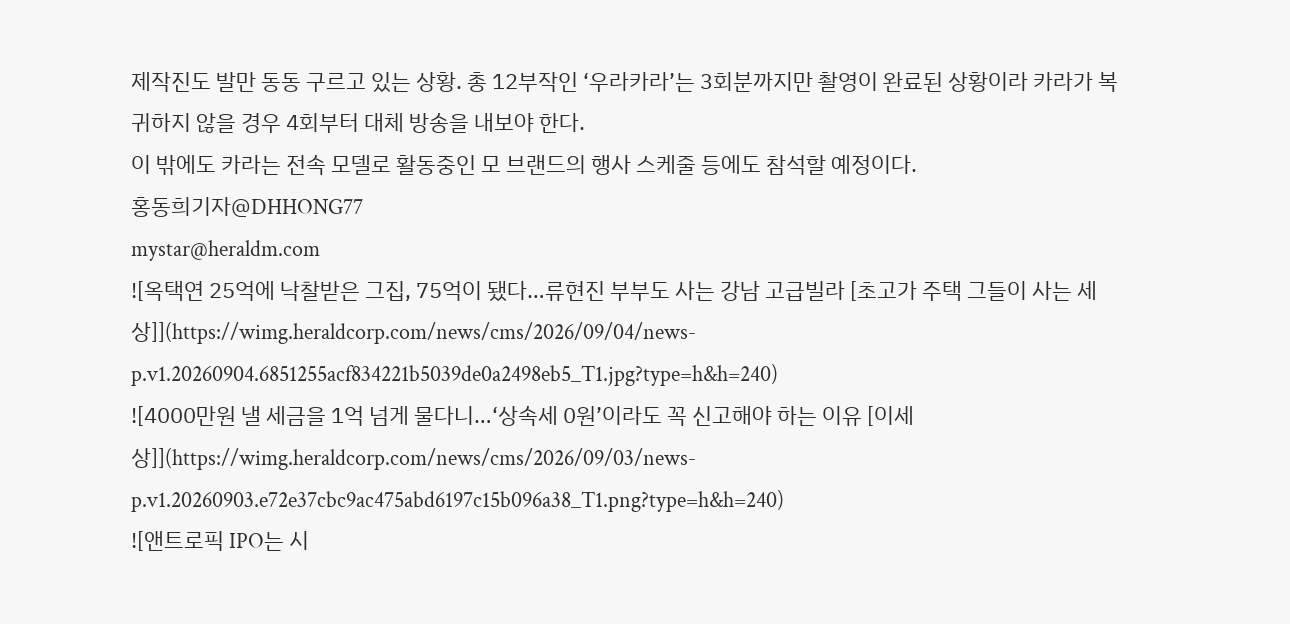제작진도 발만 동동 구르고 있는 상황. 총 12부작인 ‘우라카라’는 3회분까지만 촬영이 완료된 상황이라 카라가 복귀하지 않을 경우 4회부터 대체 방송을 내보야 한다.
이 밖에도 카라는 전속 모델로 활동중인 모 브랜드의 행사 스케줄 등에도 참석할 예정이다.
홍동희기자@DHHONG77
mystar@heraldm.com
![옥택연 25억에 낙찰받은 그집, 75억이 됐다…류현진 부부도 사는 강남 고급빌라 [초고가 주택 그들이 사는 세상]](https://wimg.heraldcorp.com/news/cms/2026/09/04/news-p.v1.20260904.6851255acf834221b5039de0a2498eb5_T1.jpg?type=h&h=240)
![4000만원 낼 세금을 1억 넘게 물다니…‘상속세 0원’이라도 꼭 신고해야 하는 이유 [이세상]](https://wimg.heraldcorp.com/news/cms/2026/09/03/news-p.v1.20260903.e72e37cbc9ac475abd6197c15b096a38_T1.png?type=h&h=240)
![앤트로픽 IPO는 시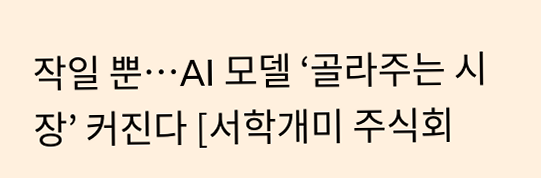작일 뿐…AI 모델 ‘골라주는 시장’ 커진다 [서학개미 주식회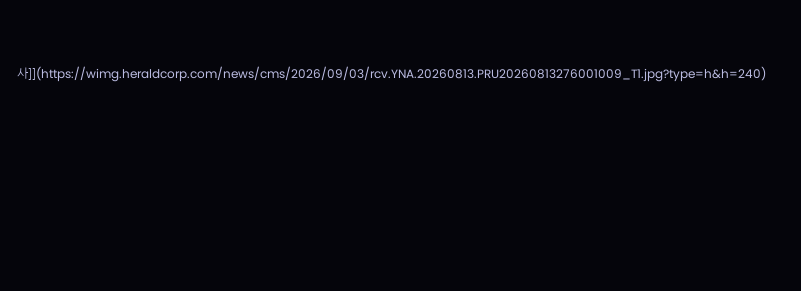사]](https://wimg.heraldcorp.com/news/cms/2026/09/03/rcv.YNA.20260813.PRU20260813276001009_T1.jpg?type=h&h=240)